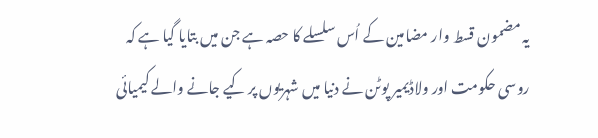یہ مضمون قسط وار مضامین کے اُس سلسلے کا حصہ ہے جن میں بتایا گیا ہے کہ روسی حکومت اور ولاڈیمیر پوٹن نے دنیا میں شہریوں پر کیے جانے والے کیمیائی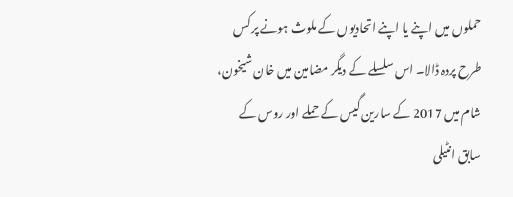حملوں میں اپنے یا اپنے اتحادیوں کے ملوث ہونے پر کس طرح پردہ ڈالا۔ اس سلسلے کے دیگر مضامین میں خان شیخون، شام میں 2017 کے سارین گیس کے حملے اور روس کے سابق انٹیلی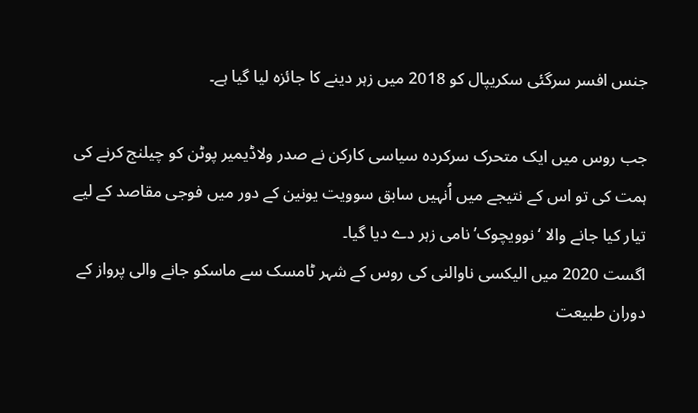جنس افسر سرگئی سکریپال کو 2018 میں زہر دینے کا جائزہ لیا گیا ہے۔

جب روس میں ایک متحرک سرکردہ سیاسی کارکن نے صدر ولاڈیمیر پوٹن کو چیلنج کرنے کی ہمت کی تو اس کے نتیجے میں اُنہیں سابق سوویت یونین کے دور میں فوجی مقاصد کے لیے تیار کیا جانے والا ‘ نوویچوک’ نامی زہر دے دیا گیا۔
اگست 2020 میں الیکسی ناوالنی کی روس کے شہر ٹامسک سے ماسکو جانے والی پرواز کے دوران طبیعت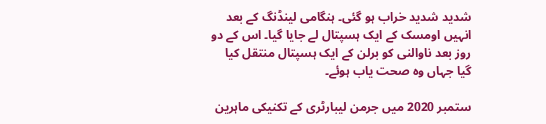شدید شدید خراب ہو گئی۔ ہنگامی لینڈنگ کے بعد انہیں اومسک کے ایک ہسپتال لے جایا گیا۔ اس کے دو روز بعد ناوالنی کو برلن کے ایک ہسپتال منتقل کیا گیا جہاں وہ صحت یاب ہوئے۔

ستمبر 2020 میں جرمن لیبارٹری کے تکنیکی ماہرین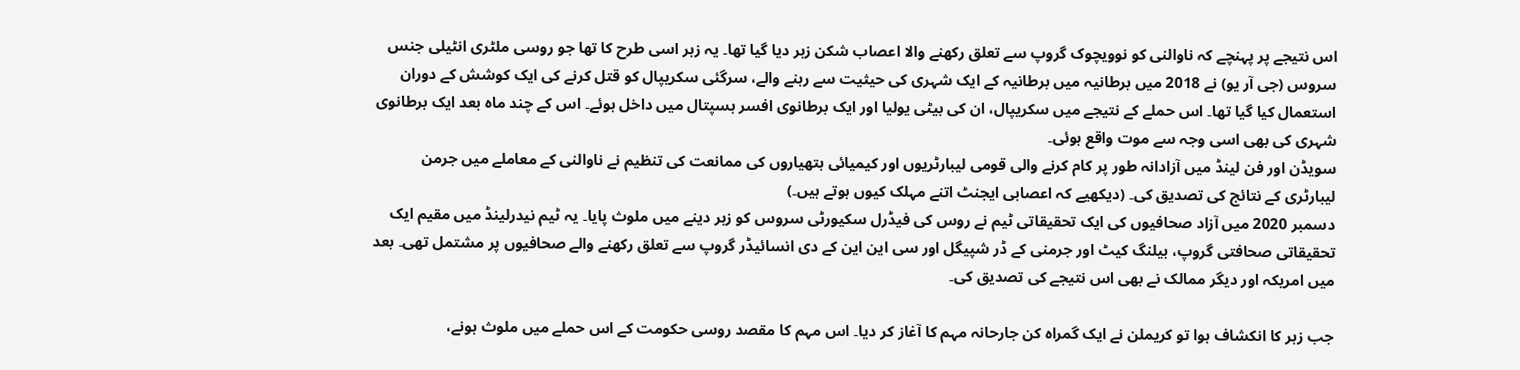اس نتیجے پر پہنچے کہ ناوالنی کو نوویچوک گروپ سے تعلق رکھنے والا اعصاب شکن زہر دیا گیا تھا۔ یہ زہر اسی طرح کا تھا جو روسی ملٹری انٹیلی جنس سروس (جی آر یو) نے 2018 میں برطانیہ میں برطانیہ کے ایک شہری کی حیثیت سے رہنے والے، سرگئی سکریپال کو قتل کرنے کی ایک کوشش کے دوران استعمال کیا گیا تھا۔ اس حملے کے نتیجے میں سکریپال، ان کی بیٹی یولیا اور ایک برطانوی افسر ہسپتال میں داخل ہوئے۔ اس کے چند ماہ بعد ایک برطانوی شہری کی بھی اسی وجہ سے موت واقع ہوئی۔
سویڈن اور فن لینڈ میں آزادانہ طور پر کام کرنے والی قومی لیبارٹریوں اور کیمیائی ہتھیاروں کی ممانعت کی تنظیم نے ناوالنی کے معاملے میں جرمن لیبارٹری کے نتائج کی تصدیق کی۔ (دیکھیے کہ اعصابی ایجنٹ اتنے مہلک کیوں ہوتے ہیں۔)
دسمبر 2020 میں آزاد صحافیوں کی ایک تحقیقاتی ٹیم نے روس کی فیڈرل سکیورٹی سروس کو زہر دینے میں ملوث پایا۔ یہ ٹیم نیدرلینڈ میں مقیم ایک تحقیقاتی صحافتی گروپ، بیلنگ کیٹ اور جرمنی کے ڈر شپیگل اور سی این این کے دی انسائیڈر گروپ سے تعلق رکھنے والے صحافیوں پر مشتمل تھی۔ بعد میں امریکہ اور دیگر ممالک نے بھی اس نتیجے کی تصدیق کی۔

جب زہر کا انکشاف ہوا تو کریملن نے ایک گمراہ کن جارحانہ مہم کا آغاز کر دیا۔ اس مہم کا مقصد روسی حکومت کے اس حملے میں ملوث ہونے،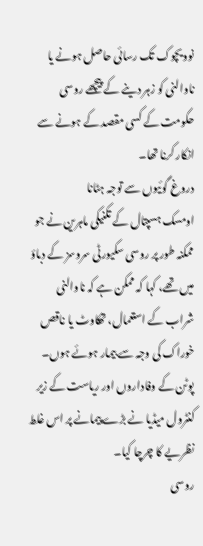نوویچوک تک رسائی حاصل ہونے یا ناوالنی کو زہر دینے کے پیچھے روسی حکومت کے کسی مقصد کے ہونے سے انکار کرنا تھا۔
دروغ گوئیوں سے توجہ ہٹانا
اومسک ہسپتال کے تکنیکی ماہرین نے جو ممکنہ طور پر روسی سکیورٹی سروسز کے دباؤ میں تھے، کہا کہ ممکن ہے کہ ناوالنی شراب کے استعمال، تھکاوٹ یا ناقص خوراک کی وجہ سے بیمار ہوئے ہوں۔ پوٹن کے وفاداروں اور ریاست کے زیر کنٹرول میڈیا نے بڑے پیمانے پر اس غلط نظریے کا چرچا کیا۔
روسی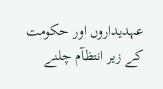عہدیداروں اور حکومت کے زیر انتظآم چلنے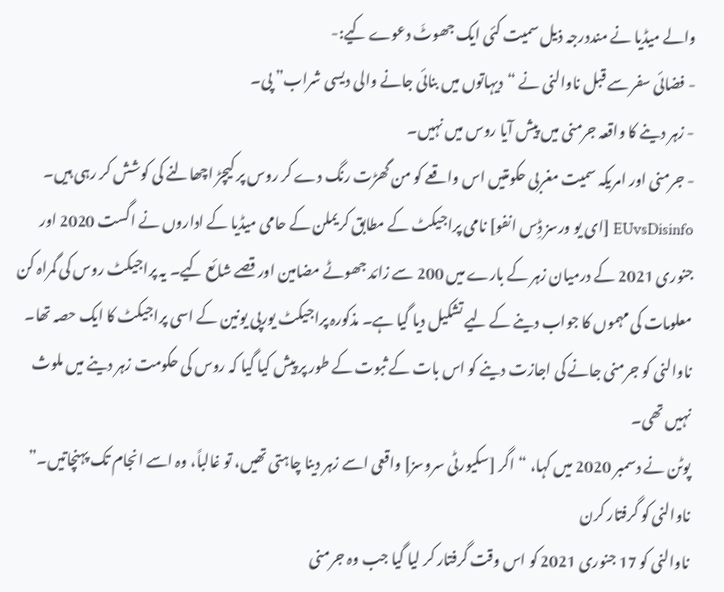والے میڈیا نے منددرجہ ذیل سمیت کئی ایک جھوٹَ دعوے کیے:-
- فضائی سفر سے قبل ناوالنی نے “دیہاتوں میں بنائی جانے والی دیسی شراب” پی۔
- زہر دینے کا واقعہ جرمنی میں پیش آیا روس میں نہیں۔
- جرمنی اور امریکہ سمیت مغربی حکومتیں اس واقعے کو من گھڑت رنگ دے کر روس پر کیچڑ اچھالنے کی کوشش کر رہی ہیں۔
EUvsDisinfo [ای یو ورسز ڈِس انفو] نامی پراجیکٹ کے مطابق کریملن کے حامی میڈیا کے اداروں نے اگست 2020 اور جنوری 2021 کے درمیان زہر کے بارے میں 200 سے زائد جھوٹے مضامین اور قصے شائع کیے۔ یہ پراجیکٹ روس کی گمراہ کن معلومات کی مہموں کا جواب دینے کے لیے تشکیل دیا گیا ہے۔ مذکورہ پراجیکٹ یورپی یونین کے اسی پراجیکٹ کا ایک حصہ تھا۔
ناوالنی کو جرمنی جانے کی اجازت دینے کو اس بات کے ثبوت کے طور پر پیش کیا گیا کہ روس کی حکومت زہر دینے میں ملوث نہیں تھی۔
پوٹن نے دسمبر 2020 میں کہا، “اگر [سکیورٹی سروسز] واقعی اسے زہر دینا چاہتی تھیں، تو غالباً، وہ اسے انجام تک پہنچاتیں۔”
ناوالنی کو گرفتار کرن
ناوالنی کو 17 جنوری 2021 کو اس وقت گرفتار کر لیا گیا جب وہ جرمنی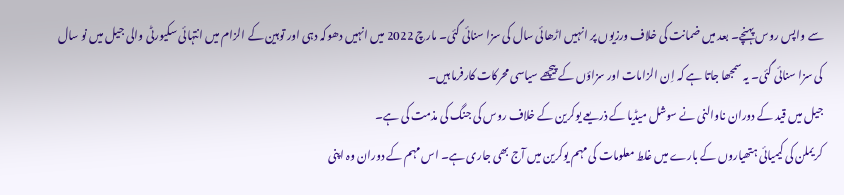سے واپس روس پہنچے۔ بعد میں ضمانت کی خلاف ورزیوں پر انہیں اڑھائی سال کی سزا سنائی گئی۔ مارچ 2022 میں انہیں دھوکہ دہی اور توہین کے الزام میں انتہائی سکیورٹی والی جیل میں نو سال کی سزا سنائی گئی۔ یہ سمجھا جاتا ہے کہ اِن الزامات اور سزاؤں کے پیچھے سیاسی محرکات کارفرما ہیں۔
جیل میں قید کے دوران ناوالنی نے سوشل میڈیا کے ذریعے یوکرین کے خلاف روس کی جنگ کی مذمت کی ہے۔
کریملن کی کیمیائی ہتھیاروں کے بارے میں غلط معلومات کی مہم یوکرین میں آج بھی جاری ہے۔ اس مہم کے دوران وہ اپنی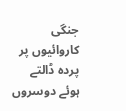جنگی کاروائیوں پر پردہ ڈالتے ہوئے دوسروں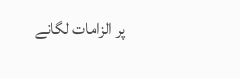پر الزامات لگانے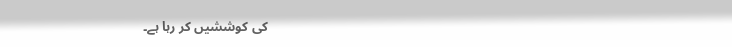کی کوششیں کر رہا ہے۔